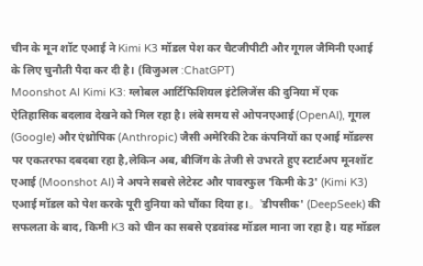चीन के मून शॉट एआई ने Kimi K3 मॉडल पेश कर चैटजीपीटी और गूगल जैमिनी एआई के लिए चुनौती पैदा कर दी है। (विजुअल :ChatGPT)
Moonshot AI Kimi K3: ग्लोबल आर्टिफिशियल इंटेलिजेंस की दुनिया में एक ऐतिहासिक बदलाव देखने को मिल रहा है। लंबे समय से ओपनएआई (OpenAI), गूगल (Google) और एंथ्रोपिक (Anthropic) जैसी अमेरिकी टेक कंपनियों का एआई मॉडल्स पर एकतरफा दबदबा रहा है,लेकिन अब, बीजिंग के तेजी से उभरते हुए स्टार्टअप मूनशॉट एआई (Moonshot AI) ने अपने सबसे लेटेस्ट और पावरफुल 'किमी के3' (Kimi K3) एआई मॉडल को पेश करके पूरी दुनिया को चौंका दिया ह।。'डीपसीक' (DeepSeek) की सफलता के बाद, किमी K3 को चीन का सबसे एडवांस्ड मॉडल माना जा रहा है। यह मॉडल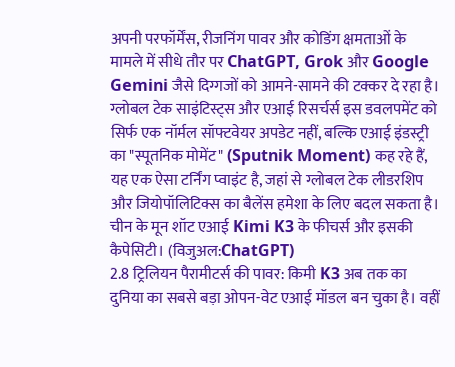अपनी परफॉर्मेंस, रीजनिंग पावर और कोडिंग क्षमताओं के मामले में सीधे तौर पर ChatGPT, Grok और Google Gemini जैसे दिग्गजों को आमने-सामने की टक्कर दे रहा है। ग्लोबल टेक साइंटिस्ट्स और एआई रिसर्चर्स इस डवलपमेंट को सिर्फ एक नॉर्मल सॉफ्टवेयर अपडेट नहीं, बल्कि एआई इंडस्ट्री का "स्पूतनिक मोमेंट" (Sputnik Moment) कह रहे हैं, यह एक ऐसा टर्निंग प्वाइंट है, जहां से ग्लोबल टेक लीडरशिप और जियोपॉलिटिक्स का बैलेंस हमेशा के लिए बदल सकता है।
चीन के मून शॉट एआई Kimi K3 के फीचर्स और इसकी कैपेसिटी। (विजुअल:ChatGPT)
2.8 ट्रिलियन पैरामीटर्स की पावर: किमी K3 अब तक का दुनिया का सबसे बड़ा ओपन-वेट एआई मॉडल बन चुका है। वहीं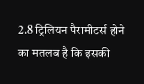2.8 ट्रिलियन पैरामीटर्स होने का मतलब है कि इसकी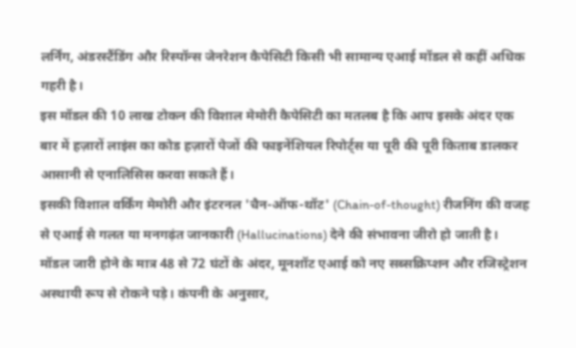लर्निंग, अंडरस्टैंडिंग और रिस्पॉन्स जेनरेशन कैपेसिटी किसी भी सामान्य एआई मॉडल से कहीं अधिक गहरी है।
इस मॉडल की 10 लाख टोकन की विशाल मेमोरी कैपेसिटी का मतलब है कि आप इसके अंदर एक बार में हज़ारों लाइंस का कोड हज़ारों पेजों की फाइनेंशियल रिपोर्ट्स या पूरी की पूरी किताब डालकर आसानी से एनालिसिस करवा सकते हैं।
इसकी विशाल वर्किंग मेमोरी और इंटरनल 'चैन-ऑफ-थॉट' (Chain-of-thought) रीजनिंग की वजह से एआई से गलत या मनगढ़ंत जानकारी (Hallucinations) देने की संभावना जीरो हो जाती है।
मॉडल जारी होने के मात्र 48 से 72 घंटों के अंदर, मूनशॉट एआई को नए सब्सक्रिप्शन और रजिस्ट्रेशन अस्थायी रूप से रोकने पड़े। कंपनी के अनुसार,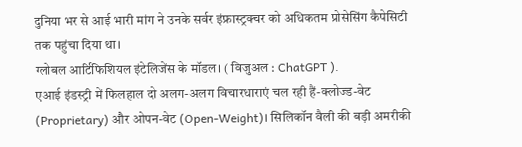दुनिया भर से आई भारी मांग ने उनके सर्वर इंफ्रास्ट्रक्चर को अधिकतम प्रोसेसिंग कैपेसिटी तक पहुंचा दिया था।
ग्लोबल आर्टिफिशियल इंटेलिजेंस के मॉडल। ( विजुअल : ChatGPT ).
एआई इंडस्ट्री में फिलहाल दो अलग-अलग विचारधाराएं चल रही हैं-क्लोज्ड-वेट (Proprietary) और ओपन-वेट (Open-Weight)। सिलिकॉन वैली की बड़ी अमरीकी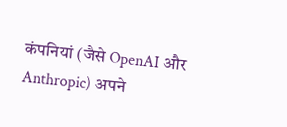कंपनियां (जैसे OpenAI और Anthropic) अपने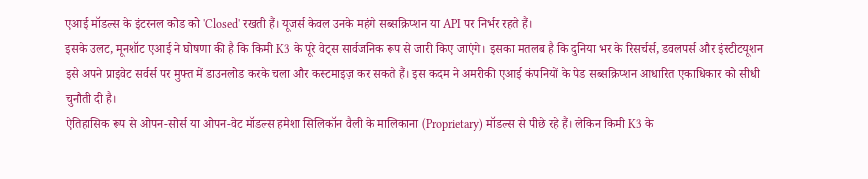एआई मॉडल्स के इंटरनल कोड को 'Closed' रखती हैं। यूजर्स केवल उनके महंगे सब्सक्रिप्शन या API पर निर्भर रहते हैं।
इसके उलट, मूनशॉट एआई ने घोषणा की है कि किमी K3 के पूरे वेट्स सार्वजनिक रूप से जारी किए जाएंगे। इसका मतलब है कि दुनिया भर के रिसर्चर्स, डवलपर्स और इंस्टीटयूशन इसे अपने प्राइवेट सर्वर्स पर मुफ्त में डाउनलोड करके चला और कस्टमाइज़ कर सकते हैं। इस कदम ने अमरीकी एआई कंपनियों के पेड सब्सक्रिप्शन आधारित एकाधिकार को सीधी चुनौती दी है।
ऐतिहासिक रूप से ओपन-सोर्स या ओपन-वेट मॉडल्स हमेशा सिलिकॉन वैली के मालिकाना (Proprietary) मॉडल्स से पीछे रहे हैं। लेकिन किमी K3 के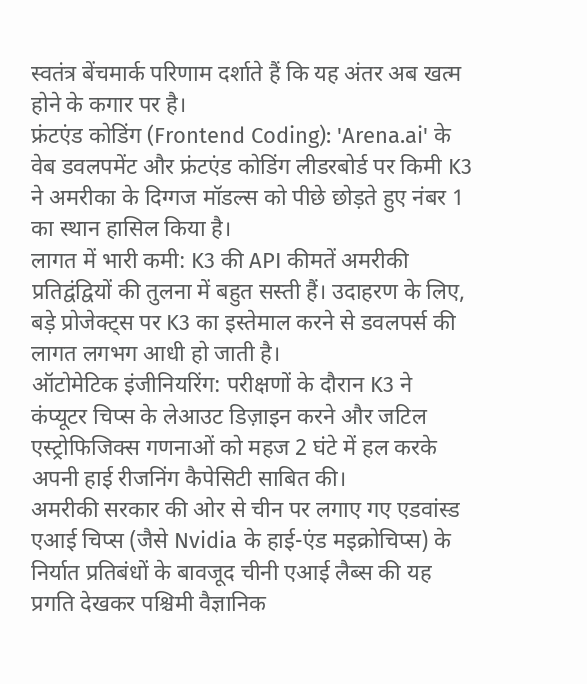स्वतंत्र बेंचमार्क परिणाम दर्शाते हैं कि यह अंतर अब खत्म होने के कगार पर है।
फ्रंटएंड कोडिंग (Frontend Coding): 'Arena.ai' के वेब डवलपमेंट और फ्रंटएंड कोडिंग लीडरबोर्ड पर किमी K3 ने अमरीका के दिग्गज मॉडल्स को पीछे छोड़ते हुए नंबर 1 का स्थान हासिल किया है।
लागत में भारी कमी: K3 की API कीमतें अमरीकी प्रतिद्वंद्वियों की तुलना में बहुत सस्ती हैं। उदाहरण के लिए, बड़े प्रोजेक्ट्स पर K3 का इस्तेमाल करने से डवलपर्स की लागत लगभग आधी हो जाती है।
ऑटोमेटिक इंजीनियरिंग: परीक्षणों के दौरान K3 ने कंप्यूटर चिप्स के लेआउट डिज़ाइन करने और जटिल एस्ट्रोफिजिक्स गणनाओं को महज 2 घंटे में हल करके अपनी हाई रीजनिंग कैपेसिटी साबित की।
अमरीकी सरकार की ओर से चीन पर लगाए गए एडवांस्ड एआई चिप्स (जैसे Nvidia के हाई-एंड मइक्रोचिप्स) के निर्यात प्रतिबंधों के बावजूद चीनी एआई लैब्स की यह प्रगति देखकर पश्चिमी वैज्ञानिक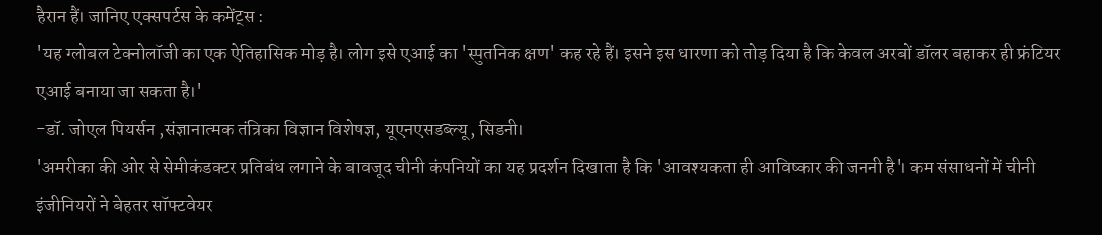हैरान हैं। जानिए एक्सपर्टस के कमेंट्स :
'यह ग्लोबल टेक्नोलॉजी का एक ऐतिहासिक मोड़ है। लोग इसे एआई का 'स्पुतनिक क्षण' कह रहे हैं। इसने इस धारणा को तोड़ दिया है कि केवल अरबों डॉलर बहाकर ही फ्रंटियर एआई बनाया जा सकता है।'
-डॉ. जोएल पियर्सन ,संज्ञानात्मक तंत्रिका विज्ञान विशेषज्ञ, यूएनएसडब्ल्यू, सिडनी।
'अमरीका की ओर से सेमीकंडक्टर प्रतिबंध लगाने के बावजूद चीनी कंपनियों का यह प्रदर्शन दिखाता है कि 'आवश्यकता ही आविष्कार की जननी है'। कम संसाधनों में चीनी इंजीनियरों ने बेहतर सॉफ्टवेयर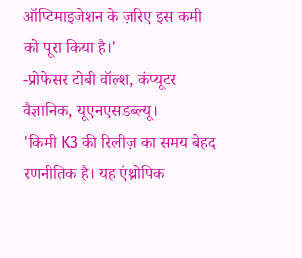ऑप्टिमाइजेशन के ज़रिए इस कमी को पूरा किया है।'
-प्रोफेसर टोबी वॉल्श, कंप्यूटर वैज्ञानिक, यूएनएसडब्ल्यू।
'किमी K3 की रिलीज़ का समय बेहद रणनीतिक है। यह एंथ्रोपिक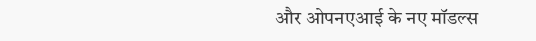और ओपनएआई के नए मॉडल्स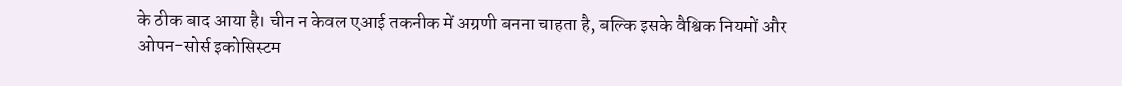के ठीक बाद आया है। चीन न केवल एआई तकनीक में अग्रणी बनना चाहता है, बल्कि इसके वैश्विक नियमों और ओपन-सोर्स इकोसिस्टम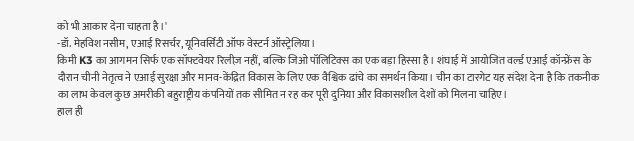को भी आकार देना चाहता है।'
-डॉ. मेहविश नसीम, एआई रिसर्चर, यूनिवर्सिटी ऑफ वेस्टर्न ऑस्ट्रेलिया।
किमी K3 का आगमन सिर्फ एक सॉफ्टवेयर रिलीज़ नहीं, बल्कि जिओ पॉलिटिक्स का एक बड़ा हिस्सा है। शंघाई में आयोजित वर्ल्ड एआई कॉन्फ्रेंस के दौरान चीनी नेतृत्व ने एआई सुरक्षा और मानव-केंद्रित विकास के लिए एक वैश्विक ढांचे का समर्थन किया। चीन का टारगेट यह संदेश देना है कि तकनीक का लाभ केवल कुछ अमरीकी बहुराष्ट्रीय कंपनियों तक सीमित न रह कर पूरी दुनिया और विकासशील देशों को मिलना चाहिए।
हाल ही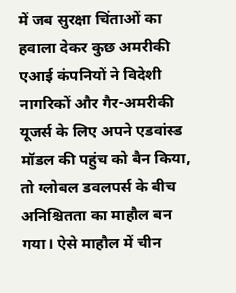में जब सुरक्षा चिंताओं का हवाला देकर कुछ अमरीकी एआई कंपनियों ने विदेशी नागरिकों और गैर-अमरीकी यूजर्स के लिए अपने एडवांस्ड मॉडल की पहुंच को बैन किया, तो ग्लोबल डवलपर्स के बीच अनिश्चितता का माहौल बन गया। ऐसे माहौल में चीन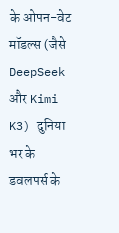के ओपन-वेट मॉडल्स (जैसे DeepSeek और Kimi K3) दुनिया भर के डवलपर्स के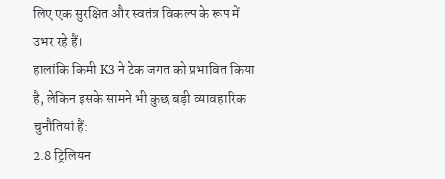लिए एक सुरक्षित और स्वतंत्र विकल्प के रूप में उभर रहे हैं।
हालांकि किमी K3 ने टेक जगत को प्रभावित किया है, लेकिन इसके सामने भी कुछ बड़ी व्यावहारिक चुनौतियां हैं:
2.8 ट्रिलियन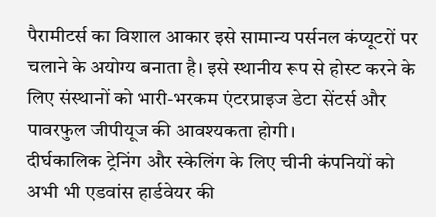पैरामीटर्स का विशाल आकार इसे सामान्य पर्सनल कंप्यूटरों पर चलाने के अयोग्य बनाता है। इसे स्थानीय रूप से होस्ट करने के लिए संस्थानों को भारी-भरकम एंटरप्राइज डेटा सेंटर्स और पावरफुल जीपीयूज की आवश्यकता होगी।
दीर्घकालिक ट्रेनिंग और स्केलिंग के लिए चीनी कंपनियों को अभी भी एडवांस हार्डवेयर की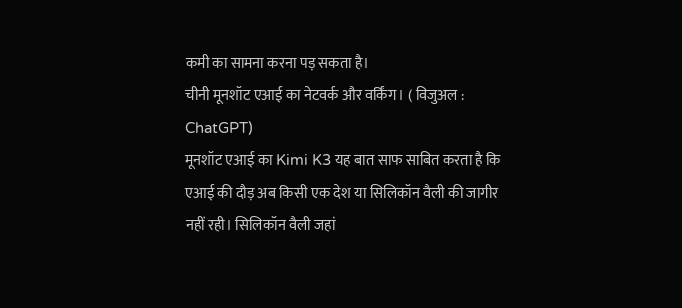कमी का सामना करना पड़ सकता है।
चीनी मूनशॉट एआई का नेटवर्क और वर्किंग। ( विजुअल : ChatGPT)
मूनशॉट एआई का Kimi K3 यह बात साफ साबित करता है कि एआई की दौड़ अब किसी एक देश या सिलिकॉन वैली की जागीर नहीं रही। सिलिकॉन वैली जहां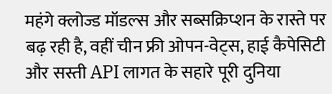महंगे क्लोज्ड मॉडल्स और सब्सक्रिप्शन के रास्ते पर बढ़ रही है, वहीं चीन फ्री ओपन-वेट्स, हाई कैपेसिटी और सस्ती API लागत के सहारे पूरी दुनिया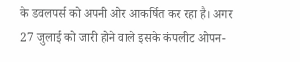के डवलपर्स को अपनी ओर आकर्षित कर रहा है। अगर 27 जुलाई को जारी होने वाले इसके कंपलीट ओपन-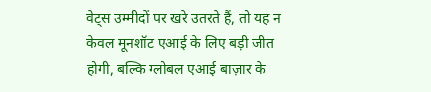वेट्स उम्मीदों पर खरे उतरते हैं, तो यह न केवल मूनशॉट एआई के लिए बड़ी जीत होगी, बल्कि ग्लोबल एआई बाज़ार के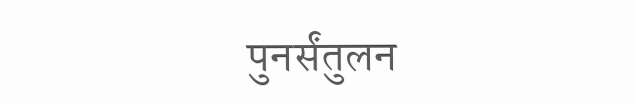पुनर्संतुलन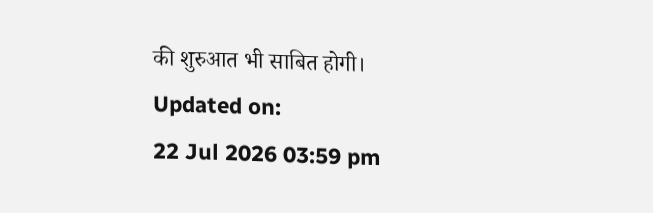की शुरुआत भी साबित होगी।
Updated on:
22 Jul 2026 03:59 pm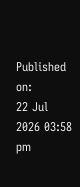Published on:
22 Jul 2026 03:58 pm